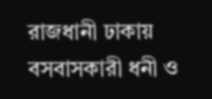রাজধানী ঢাকায় বসবাসকারী ধনী ও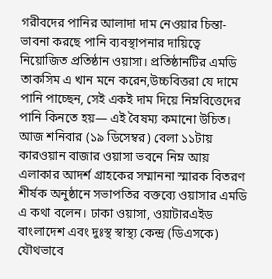গরীবদের পানির আলাদা দাম নেওয়ার চিন্তা-ভাবনা করছে পানি ব্যবস্থাপনার দায়িত্বে নিয়োজিত প্রতিষ্ঠান ওয়াসা। প্রতিষ্ঠানটির এমডি তাকসিম এ খান মনে করেন,উচ্চবিত্তরা যে দামে পানি পাচ্ছেন, সেই একই দাম দিয়ে নিম্নবিত্তেদের পানি কিনতে হয়— এই বৈষম্য কমানো উচিত।
আজ শনিবার (১৯ ডিসেম্বর) বেলা ১১টায় কারওয়ান বাজার ওয়াসা ভবনে নিম্ন আয় এলাকার আদর্শ গ্রাহকের সম্মাননা স্মারক বিতরণ শীর্ষক অনুষ্ঠানে সভাপতির বক্তব্যে ওয়াসার এমডি এ কথা বলেন। ঢাকা ওয়াসা, ওয়াটারএইড বাংলাদেশ এবং দুঃস্থ স্বাস্থ্য কেন্দ্র (ডিএসকে) যৌথভাবে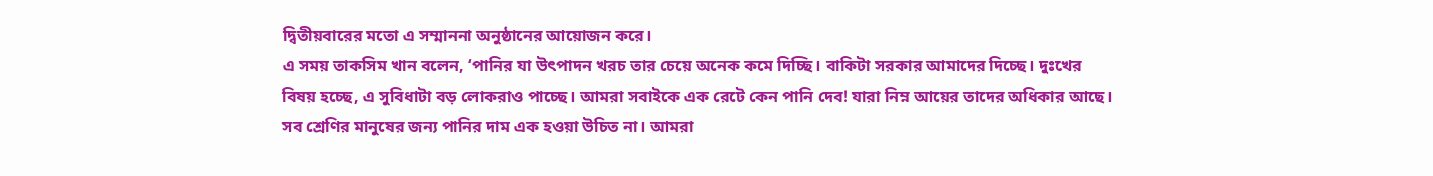দ্বিতীয়বারের মতো এ সম্মাননা অনুষ্ঠানের আয়োজন করে।
এ সময় তাকসিম খান বলেন, ‘পানির যা উৎপাদন খরচ তার চেয়ে অনেক কমে দিচ্ছি। বাকিটা সরকার আমাদের দিচ্ছে। দুঃখের বিষয় হচ্ছে, এ সুবিধাটা বড় লোকরাও পাচ্ছে। আমরা সবাইকে এক রেটে কেন পানি দেব! যারা নিম্ন আয়ের তাদের অধিকার আছে। সব শ্রেণির মানুষের জন্য পানির দাম এক হওয়া উচিত না। আমরা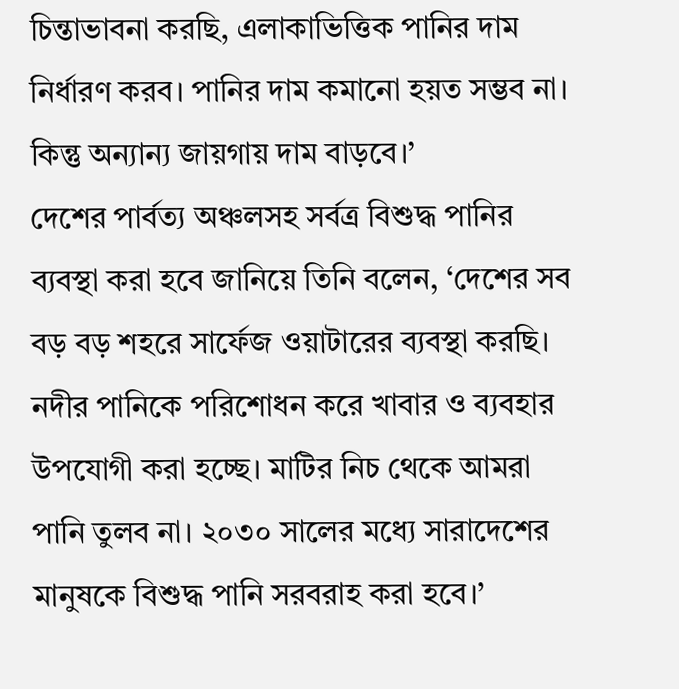চিন্তাভাবনা করছি, এলাকাভিত্তিক পানির দাম নির্ধারণ করব। পানির দাম কমানো হয়ত সম্ভব না। কিন্তু অন্যান্য জায়গায় দাম বাড়বে।’
দেশের পার্বত্য অঞ্চলসহ সর্বত্র বিশুদ্ধ পানির ব্যবস্থা করা হবে জানিয়ে তিনি বলেন, ‘দেশের সব বড় বড় শহরে সার্ফেজ ওয়াটারের ব্যবস্থা করছি। নদীর পানিকে পরিশোধন করে খাবার ও ব্যবহার উপযোগী করা হচ্ছে। মাটির নিচ থেকে আমরা পানি তুলব না। ২০৩০ সালের মধ্যে সারাদেশের মানুষকে বিশুদ্ধ পানি সরবরাহ করা হবে।’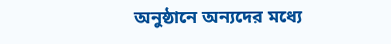অনুষ্ঠানে অন্যদের মধ্যে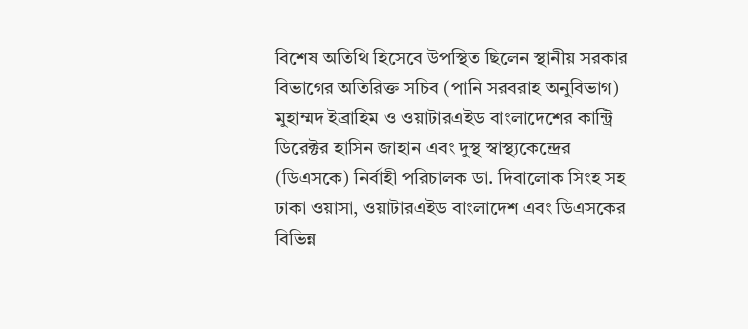বিশেষ অতিথি হিসেবে উপস্থিত ছিলেন স্থানীয় সরকার বিভাগের অতিরিক্ত সচিব (পানি সরবরাহ অনুবিভাগ) মুহাম্মদ ইব্রাহিম ও ওয়াটারএইড বাংলাদেশের কান্ট্রি ডিরেক্টর হাসিন জাহান এবং দুস্থ স্বাস্থ্যকেন্দ্রের (ডিএসকে) নির্বাহী পরিচালক ডা. দিবালোক সিংহ সহ ঢাকা ওয়াসা, ওয়াটারএইড বাংলাদেশ এবং ডিএসকের বিভিন্ন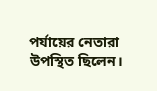পর্যায়ের নেতারা উপস্থিত ছিলেন।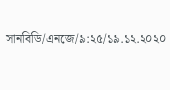সানবিডি/এনজে/৯:২৫/১৯.১২.২০২০